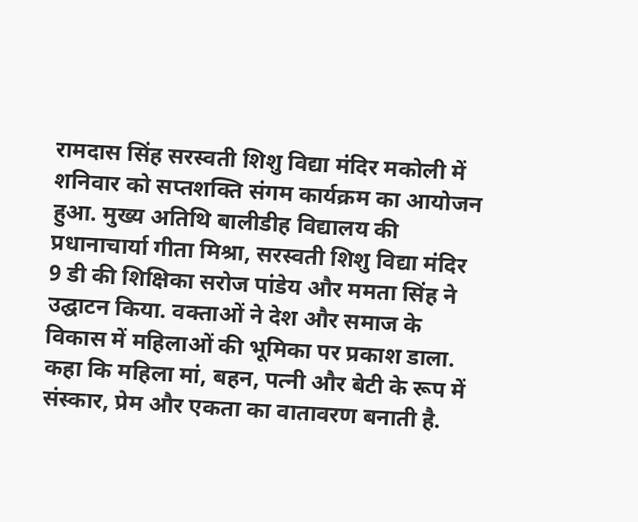रामदास सिंह सरस्वती शिशु विद्या मंदिर मकोली में शनिवार को सप्तशक्ति संगम कार्यक्रम का आयोजन हुआ. मुख्य अतिथि बालीडीह विद्यालय की प्रधानाचार्या गीता मिश्रा, सरस्वती शिशु विद्या मंदिर 9 डी की शिक्षिका सरोज पांडेय और ममता सिंह ने उद्घाटन किया. वक्ताओं ने देश और समाज के विकास में महिलाओं की भूमिका पर प्रकाश डाला. कहा कि महिला मां, बहन, पत्नी और बेटी के रूप में संस्कार, प्रेम और एकता का वातावरण बनाती है.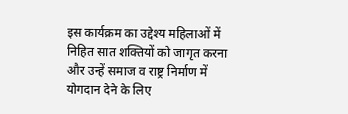इस कार्यक्रम का उद्देश्य महिलाओं में निहित सात शक्तियों को जागृत करना और उन्हें समाज व राष्ट्र निर्माण में योगदान देने के लिए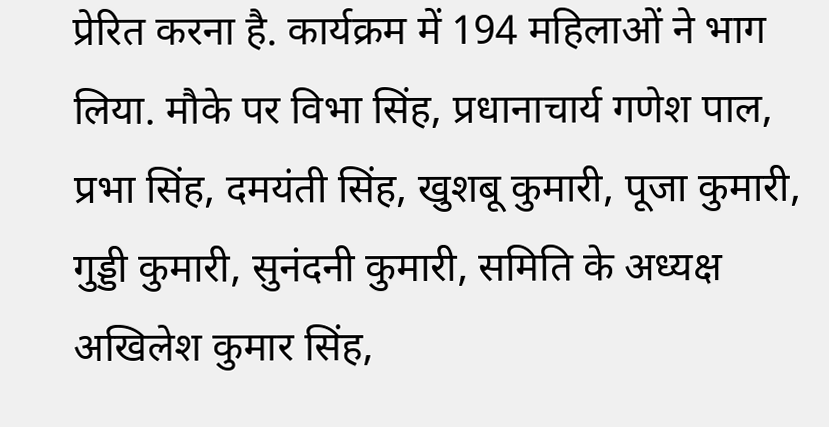प्रेरित करना है. कार्यक्रम में 194 महिलाओं ने भाग लिया. मौके पर विभा सिंह, प्रधानाचार्य गणेश पाल, प्रभा सिंह, दमयंती सिंह, खुशबू कुमारी, पूजा कुमारी, गुड्डी कुमारी, सुनंदनी कुमारी, समिति के अध्यक्ष अखिलेश कुमार सिंह,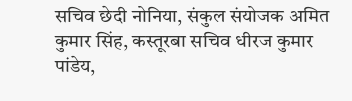सचिव छेदी नोनिया, संकुल संयोजक अमित कुमार सिंह, कस्तूरबा सचिव धीरज कुमार पांडेय,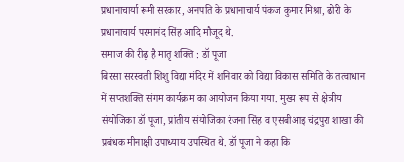प्रधानाचार्या रूमी सरकार, अनपति के प्रधानाचार्य पंकज कुमार मिश्रा, ढोरी के प्रधानाचार्य परमानंद सिंह आदि मौजूद थे.
समाज की रीढ़ है मातृ शक्ति : डॉ पूजा
बिरसा सरस्वती शिशु विद्या मंदिर में शनिवार को विद्या विकास समिति के तत्वाधान में सप्तशक्ति संगम कार्यक्रम का आयोजन किया गया. मुख्य रूप से क्षेत्रीय संयोजिका डॉ पूजा, प्रांतीय संयोजिका रंजना सिंह व एसबीआइ चंद्रपुरा शाखा की प्रबंधक मीनाक्षी उपाध्याय उपस्थित थे. डॉ पूजा ने कहा कि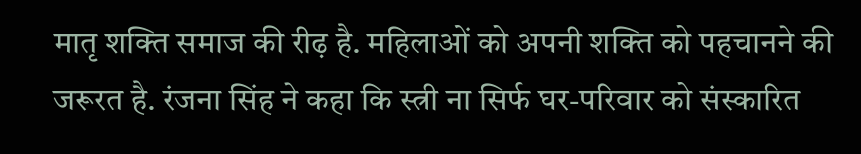मातृ शक्ति समाज की रीढ़ है. महिलाओं को अपनी शक्ति को पहचानने की जरूरत है. रंजना सिंह ने कहा कि स्त्री ना सिर्फ घर-परिवार को संस्कारित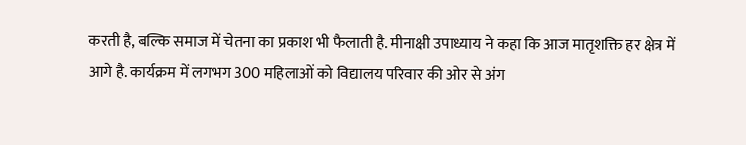करती है, बल्कि समाज में चेतना का प्रकाश भी फैलाती है. मीनाक्षी उपाध्याय ने कहा कि आज मातृशक्ति हर क्षेत्र में आगे है. कार्यक्रम में लगभग 300 महिलाओं को विद्यालय परिवार की ओर से अंग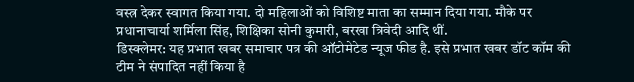वस्त्र देकर स्वागत किया गया. दो महिलाओं को विशिष्ट माता का सम्मान दिया गया. मौके पर प्रधानाचार्या शर्मिला सिंह, शिक्षिका सोनी कुमारी, बरखा त्रिवेदी आदि थीं.
डिस्क्लेमर: यह प्रभात खबर समाचार पत्र की ऑटोमेटेड न्यूज फीड है. इसे प्रभात खबर डॉट कॉम की टीम ने संपादित नहीं किया है